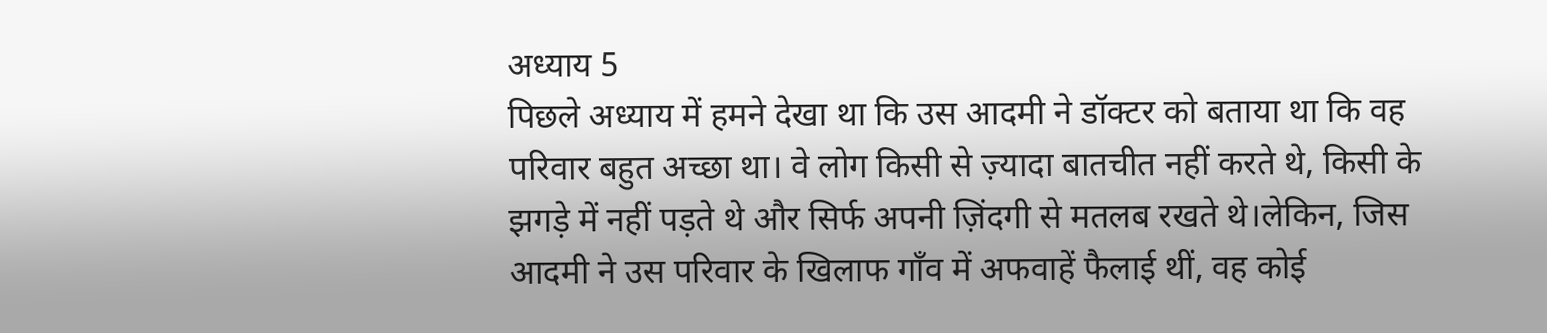अध्याय 5
पिछले अध्याय में हमने देखा था कि उस आदमी ने डॉक्टर को बताया था कि वह परिवार बहुत अच्छा था। वे लोग किसी से ज़्यादा बातचीत नहीं करते थे, किसी के झगड़े में नहीं पड़ते थे और सिर्फ अपनी ज़िंदगी से मतलब रखते थे।लेकिन, जिस आदमी ने उस परिवार के खिलाफ गाँव में अफवाहें फैलाई थीं, वह कोई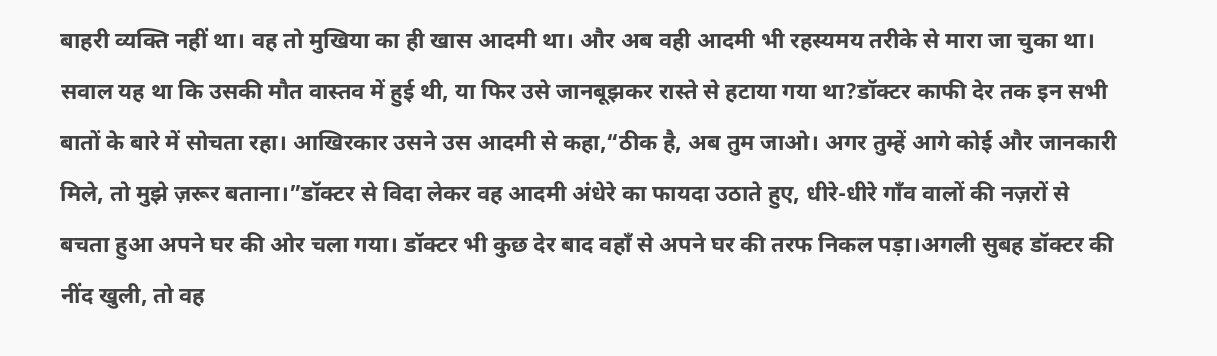बाहरी व्यक्ति नहीं था। वह तो मुखिया का ही खास आदमी था। और अब वही आदमी भी रहस्यमय तरीके से मारा जा चुका था। सवाल यह था कि उसकी मौत वास्तव में हुई थी, या फिर उसे जानबूझकर रास्ते से हटाया गया था?डॉक्टर काफी देर तक इन सभी बातों के बारे में सोचता रहा। आखिरकार उसने उस आदमी से कहा,“ठीक है, अब तुम जाओ। अगर तुम्हें आगे कोई और जानकारी मिले, तो मुझे ज़रूर बताना।”डॉक्टर से विदा लेकर वह आदमी अंधेरे का फायदा उठाते हुए, धीरे-धीरे गाँव वालों की नज़रों से बचता हुआ अपने घर की ओर चला गया। डॉक्टर भी कुछ देर बाद वहाँ से अपने घर की तरफ निकल पड़ा।अगली सुबह डॉक्टर की नींद खुली, तो वह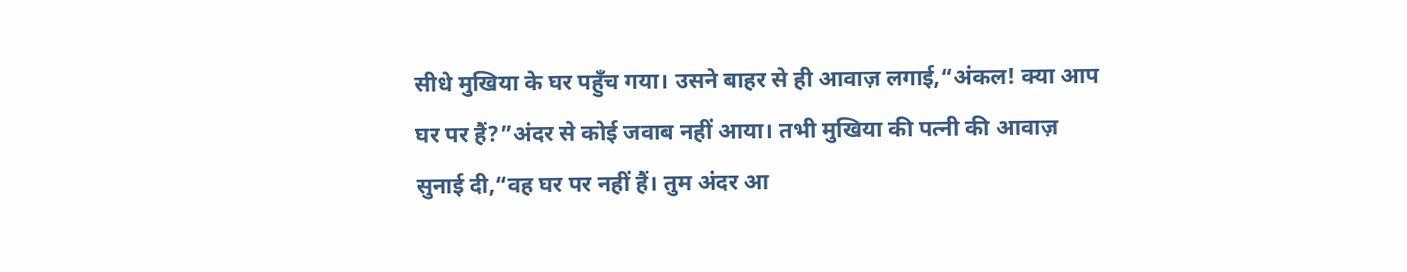सीधे मुखिया के घर पहुँच गया। उसने बाहर से ही आवाज़ लगाई,“अंकल! क्या आप घर पर हैं?”अंदर से कोई जवाब नहीं आया। तभी मुखिया की पत्नी की आवाज़ सुनाई दी,“वह घर पर नहीं हैं। तुम अंदर आ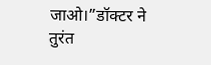जाओ।”डॉक्टर ने तुरंत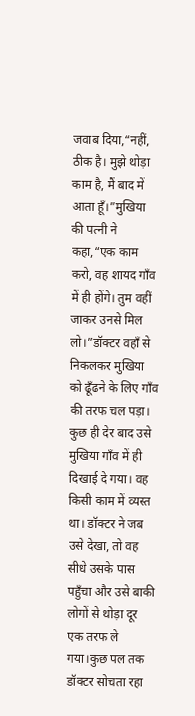जवाब दिया,“नहीं, ठीक है। मुझे थोड़ा काम है, मैं बाद में आता हूँ।”मुखिया की पत्नी ने कहा,“एक काम करो, वह शायद गाँव में ही होंगे। तुम वहीं जाकर उनसे मिल लो।”डॉक्टर वहाँ से निकलकर मुखिया को ढूँढने के लिए गाँव की तरफ चल पड़ा। कुछ ही देर बाद उसे मुखिया गाँव में ही दिखाई दे गया। वह किसी काम में व्यस्त था। डॉक्टर ने जब उसे देखा, तो वह सीधे उसके पास पहुँचा और उसे बाकी लोगों से थोड़ा दूर एक तरफ ले गया।कुछ पल तक डॉक्टर सोचता रहा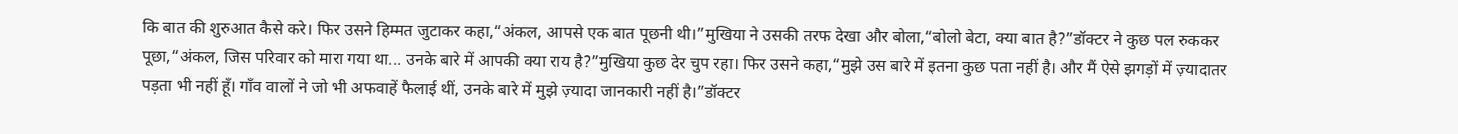कि बात की शुरुआत कैसे करे। फिर उसने हिम्मत जुटाकर कहा,“अंकल, आपसे एक बात पूछनी थी।”मुखिया ने उसकी तरफ देखा और बोला,“बोलो बेटा, क्या बात है?”डॉक्टर ने कुछ पल रुककर पूछा,“अंकल, जिस परिवार को मारा गया था... उनके बारे में आपकी क्या राय है?”मुखिया कुछ देर चुप रहा। फिर उसने कहा,“मुझे उस बारे में इतना कुछ पता नहीं है। और मैं ऐसे झगड़ों में ज़्यादातर पड़ता भी नहीं हूँ। गाँव वालों ने जो भी अफवाहें फैलाई थीं, उनके बारे में मुझे ज़्यादा जानकारी नहीं है।”डॉक्टर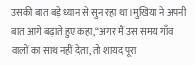उसकी बात बड़े ध्यान से सुन रहा था।मुखिया ने अपनी बात आगे बढ़ाते हुए कहा,“अगर मैं उस समय गाँव वालों का साथ नहीं देता, तो शायद पूरा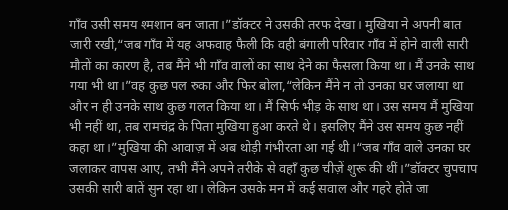गाँव उसी समय श्मशान बन जाता।”डॉक्टर ने उसकी तरफ देखा। मुखिया ने अपनी बात जारी रखी,“जब गाँव में यह अफवाह फैली कि वही बंगाली परिवार गाँव में होने वाली सारी मौतों का कारण है, तब मैंने भी गाँव वालों का साथ देने का फैसला किया था। मैं उनके साथ गया भी था।”वह कुछ पल रुका और फिर बोला,“लेकिन मैंने न तो उनका घर जलाया था और न ही उनके साथ कुछ गलत किया था। मैं सिर्फ भीड़ के साथ था। उस समय मैं मुखिया भी नहीं था, तब रामचंद्र के पिता मुखिया हुआ करते थे। इसलिए मैंने उस समय कुछ नहीं कहा था।”मुखिया की आवाज़ में अब थोड़ी गंभीरता आ गई थी।“जब गाँव वाले उनका घर जलाकर वापस आए, तभी मैंने अपने तरीके से वहाँ कुछ चीज़ें शुरू की थीं।”डॉक्टर चुपचाप उसकी सारी बातें सुन रहा था। लेकिन उसके मन में कई सवाल और गहरे होते जा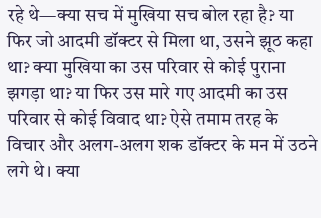रहे थे—क्या सच में मुखिया सच बोल रहा है? या फिर जो आदमी डॉक्टर से मिला था, उसने झूठ कहा था? क्या मुखिया का उस परिवार से कोई पुराना झगड़ा था? या फिर उस मारे गए आदमी का उस परिवार से कोई विवाद था? ऐसे तमाम तरह के विचार और अलग-अलग शक डॉक्टर के मन में उठने लगे थे। क्या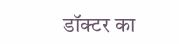डॉक्टर का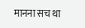मानना सच था